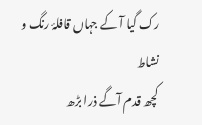رک گیا آ کے جہاں قافلۂ رنگ و نشاط
کچھ قدم آگے ذرا بڑھ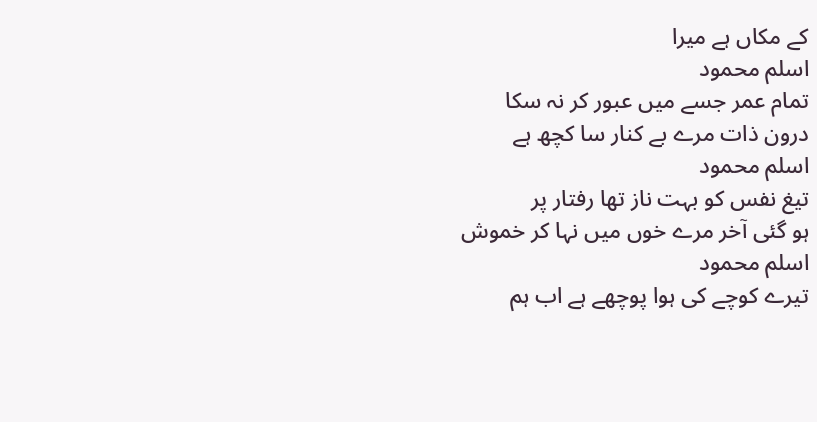کے مکاں ہے میرا
اسلم محمود
تمام عمر جسے میں عبور کر نہ سکا
درون ذات مرے بے کنار سا کچھ ہے
اسلم محمود
تیغ نفس کو بہت ناز تھا رفتار پر
ہو گئی آخر مرے خوں میں نہا کر خموش
اسلم محمود
تیرے کوچے کی ہوا پوچھے ہے اب ہم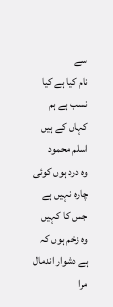سے
نام کیا ہے کیا نسب ہے ہم کہاں کے ہیں
اسلم محمود
وہ درد ہوں کوئی چارہ نہیں ہے جس کا کہیں
وہ زخم ہوں کہ ہے دشوار اندمال مرا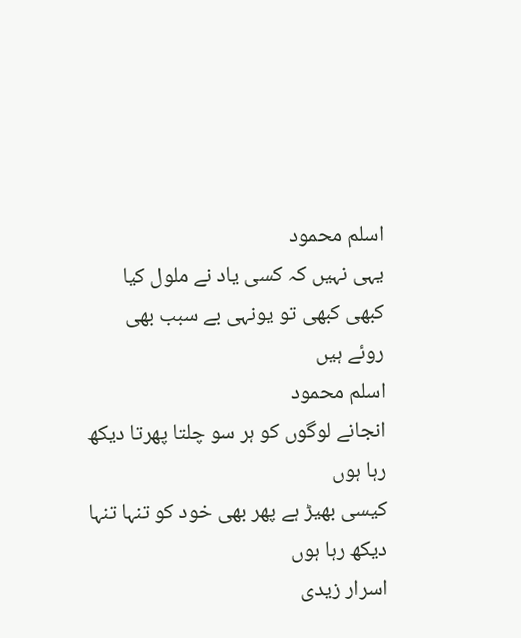اسلم محمود
یہی نہیں کہ کسی یاد نے ملول کیا
کبھی کبھی تو یونہی بے سبب بھی روئے ہیں
اسلم محمود
انجانے لوگوں کو ہر سو چلتا پھرتا دیکھ رہا ہوں
کیسی بھیڑ ہے پھر بھی خود کو تنہا تنہا دیکھ رہا ہوں
اسرار زیدی